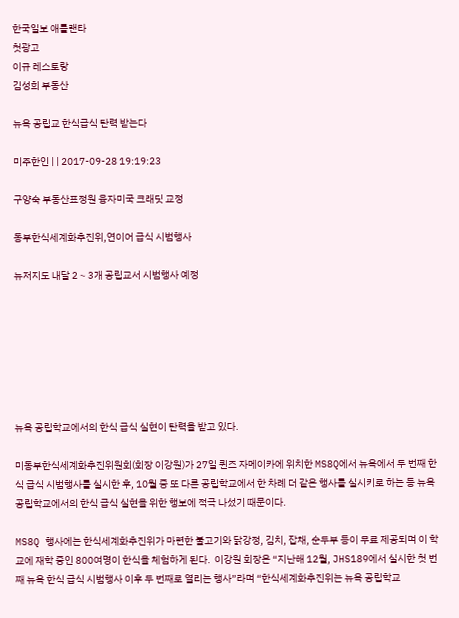한국일보 애틀랜타
첫광고
이규 레스토랑
김성희 부동산

뉴욕 공립교 한식급식 탄력 받는다

미주한인 | | 2017-09-28 19:19:23

구양숙 부동산표정원 융자미국 크래딧 교정

동부한식세계화추진위,연이어 급식 시범행사

뉴저지도 내달 2∼3개 공립교서 시범행사 예정







뉴욕 공립학교에서의 한식 급식 실현이 탄력을 받고 있다.

미동부한식세계화추진위원회(회장 이강원)가 27일 퀸즈 자메이카에 위치한 MS8Q에서 뉴욕에서 두 번째 한식 급식 시범행사를 실시한 후, 10월 중 또 다른 공립학교에서 한 차례 더 같은 행사를 실시키로 하는 등 뉴욕 공립학교에서의 한식 급식 실현을 위한 행보에 적극 나섰기 때문이다.

MS8Q 행사에는 한식세계화추진위가 마련한 불고기와 닭강정, 김치, 잡채, 순두부 등이 무료 제공되며 이 학교에 재학 중인 800여명이 한식을 체험하게 된다.  이강원 회장은 “지난해 12월, JHS189에서 실시한 첫 번째 뉴욕 한식 급식 시범행사 이후 두 번째로 열리는 행사”라며 “한식세계화추진위는 뉴욕 공립학교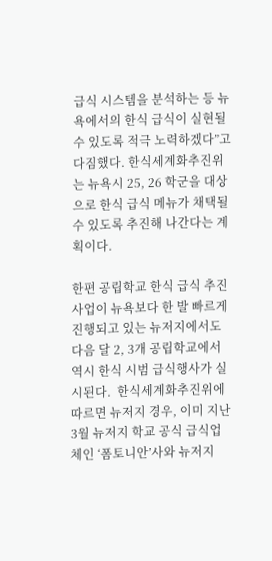급식 시스템을 분석하는 등 뉴욕에서의 한식 급식이 실현될 수 있도록 적극 노력하겠다”고 다짐했다. 한식세계화추진위는 뉴욕시 25, 26 학군을 대상으로 한식 급식 메뉴가 채택될 수 있도록 추진해 나간다는 계획이다.

한편 공립학교 한식 급식 추진사업이 뉴욕보다 한 발 빠르게 진행되고 있는 뉴저지에서도 다음 달 2, 3개 공립학교에서 역시 한식 시범 급식행사가 실시된다.  한식세계화추진위에 따르면 뉴저지 경우, 이미 지난 3월 뉴저지 학교 공식 급식업체인 ‘폼토니안’사와 뉴저지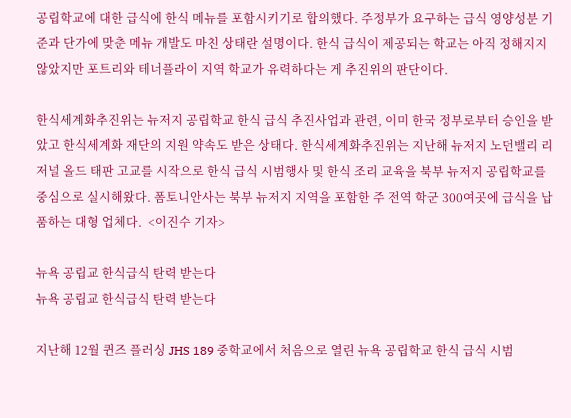공립학교에 대한 급식에 한식 메뉴를 포함시키기로 합의했다. 주정부가 요구하는 급식 영양성분 기준과 단가에 맞춘 메뉴 개발도 마친 상태란 설명이다. 한식 급식이 제공되는 학교는 아직 정해지지 않았지만 포트리와 테너플라이 지역 학교가 유력하다는 게 추진위의 판단이다.

한식세계화추진위는 뉴저지 공립학교 한식 급식 추진사업과 관련, 이미 한국 정부로부터 승인을 받았고 한식세계화 재단의 지원 약속도 받은 상태다. 한식세계화추진위는 지난해 뉴저지 노던밸리 리저널 올드 태판 고교를 시작으로 한식 급식 시범행사 및 한식 조리 교육을 북부 뉴저지 공립학교를 중심으로 실시해왔다. 폼토니안사는 북부 뉴저지 지역을 포함한 주 전역 학군 300여곳에 급식을 납품하는 대형 업체다.  <이진수 기자>

뉴욕 공립교 한식급식 탄력 받는다
뉴욕 공립교 한식급식 탄력 받는다

지난해 12월 퀸즈 플러싱 JHS 189 중학교에서 처음으로 열린 뉴욕 공립학교 한식 급식 시범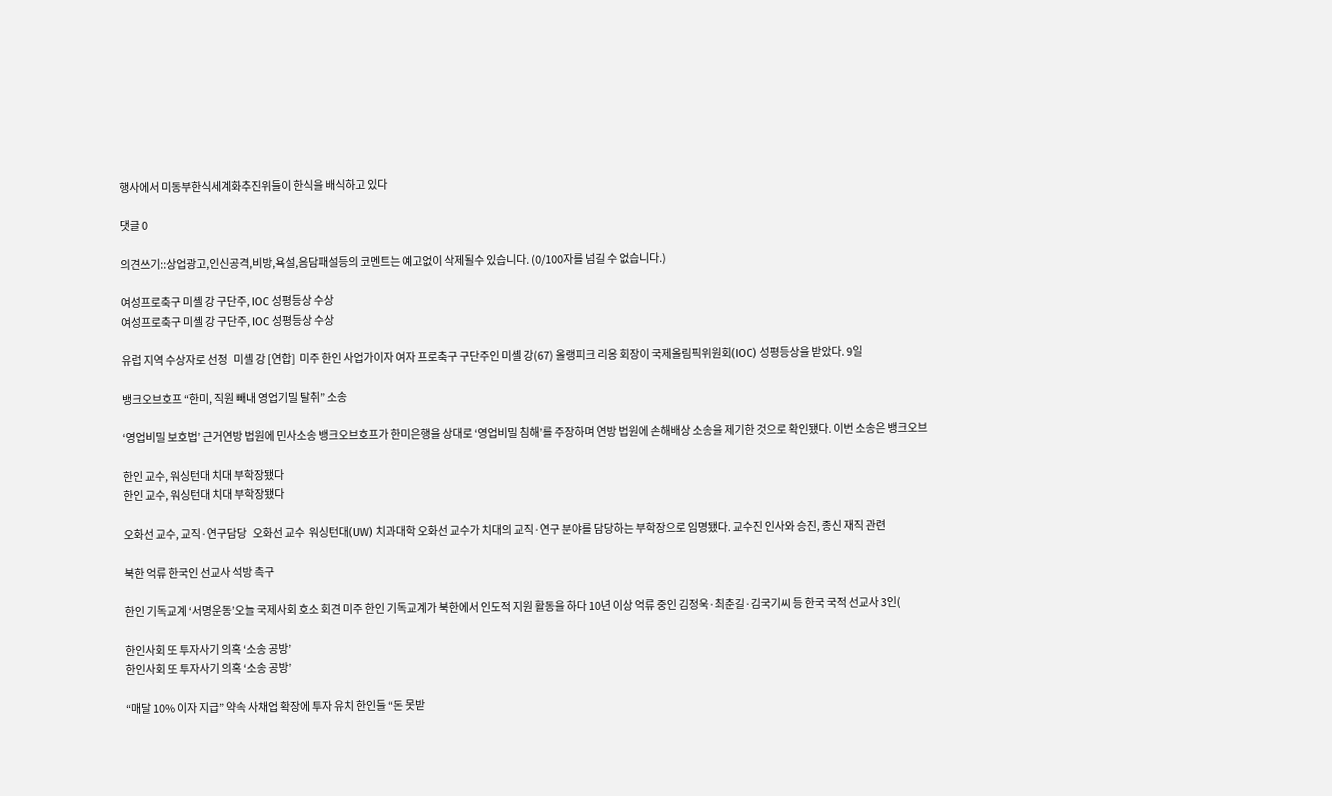행사에서 미동부한식세계화추진위들이 한식을 배식하고 있다

댓글 0

의견쓰기::상업광고,인신공격,비방,욕설,음담패설등의 코멘트는 예고없이 삭제될수 있습니다. (0/100자를 넘길 수 없습니다.)

여성프로축구 미셸 강 구단주, IOC 성평등상 수상
여성프로축구 미셸 강 구단주, IOC 성평등상 수상

유럽 지역 수상자로 선정   미셸 강 [연합]  미주 한인 사업가이자 여자 프로축구 구단주인 미셸 강(67) 올랭피크 리옹 회장이 국제올림픽위원회(IOC) 성평등상을 받았다. 9일

뱅크오브호프 “한미, 직원 빼내 영업기밀 탈취” 소송

‘영업비밀 보호법’ 근거연방 법원에 민사소송 뱅크오브호프가 한미은행을 상대로 ‘영업비밀 침해’를 주장하며 연방 법원에 손해배상 소송을 제기한 것으로 확인됐다. 이번 소송은 뱅크오브

한인 교수, 워싱턴대 치대 부학장됐다
한인 교수, 워싱턴대 치대 부학장됐다

오화선 교수, 교직·연구담당   오화선 교수  워싱턴대(UW) 치과대학 오화선 교수가 치대의 교직·연구 분야를 담당하는 부학장으로 임명됐다. 교수진 인사와 승진, 종신 재직 관련

북한 억류 한국인 선교사 석방 촉구

한인 기독교계 ‘서명운동’오늘 국제사회 호소 회견 미주 한인 기독교계가 북한에서 인도적 지원 활동을 하다 10년 이상 억류 중인 김정욱·최춘길·김국기씨 등 한국 국적 선교사 3인(

한인사회 또 투자사기 의혹 ‘소송 공방’
한인사회 또 투자사기 의혹 ‘소송 공방’

“매달 10% 이자 지급” 약속 사채업 확장에 투자 유치 한인들 “돈 못받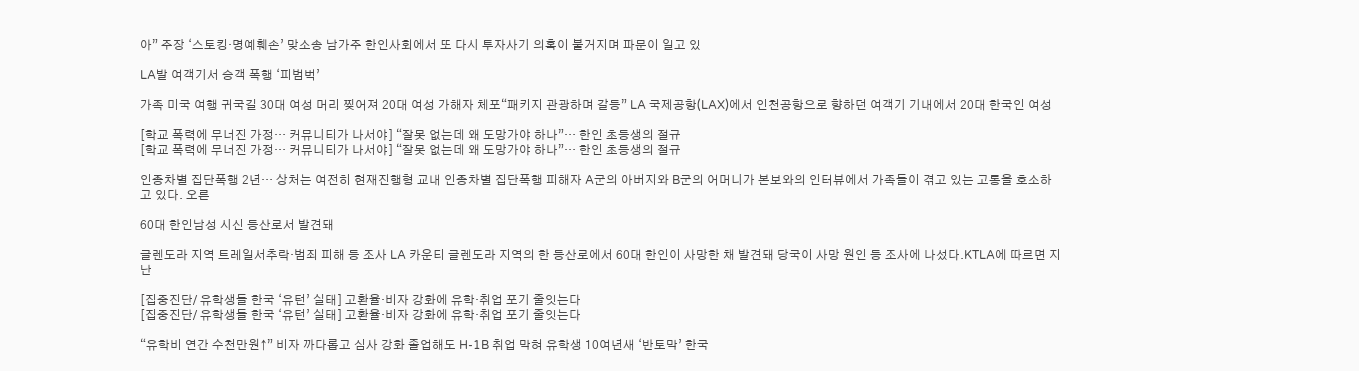아” 주장 ‘스토킹·명예훼손’ 맞소송 남가주 한인사회에서 또 다시 투자사기 의혹이 불거지며 파문이 일고 있

LA발 여객기서 승객 폭행 ‘피범벅’

가족 미국 여행 귀국길 30대 여성 머리 찢어져 20대 여성 가해자 체포“패키지 관광하며 갈등” LA 국제공항(LAX)에서 인천공항으로 향하던 여객기 기내에서 20대 한국인 여성

[학교 폭력에 무너진 가정… 커뮤니티가 나서야] “잘못 없는데 왜 도망가야 하나”… 한인 초등생의 절규
[학교 폭력에 무너진 가정… 커뮤니티가 나서야] “잘못 없는데 왜 도망가야 하나”… 한인 초등생의 절규

인종차별 집단폭행 2년… 상처는 여전히 현재진행형 교내 인종차별 집단폭행 피해자 A군의 아버지와 B군의 어머니가 본보와의 인터뷰에서 가족들이 겪고 있는 고통을 호소하고 있다. 오른

60대 한인남성 시신 등산로서 발견돼

글렌도라 지역 트레일서추락·범죄 피해 등 조사 LA 카운티 글렌도라 지역의 한 등산로에서 60대 한인이 사망한 채 발견돼 당국이 사망 원인 등 조사에 나섰다.KTLA에 따르면 지난

[집중진단/ 유학생들 한국 ‘유턴’ 실태] 고환율·비자 강화에 유학·취업 포기 줄잇는다
[집중진단/ 유학생들 한국 ‘유턴’ 실태] 고환율·비자 강화에 유학·취업 포기 줄잇는다

“유학비 연간 수천만원↑” 비자 까다롭고 심사 강화 졸업해도 H-1B 취업 막혀 유학생 10여년새 ‘반토막’ 한국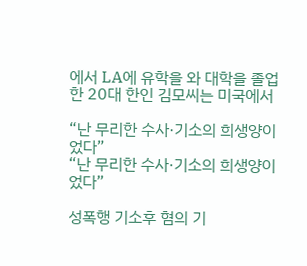에서 LA에 유학을 와 대학을 졸업한 20대 한인 김모씨는 미국에서

“난 무리한 수사·기소의 희생양이었다”
“난 무리한 수사·기소의 희생양이었다”

성폭행 기소후 혐의 기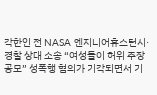각한인 전 NASA 엔지니어휴스턴시·경찰 상대 소송 “여성들이 허위 주장 공모” 성폭행 혐의가 기각되면서 기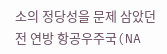소의 정당성을 문제 삼았던 전 연방 항공우주국(NA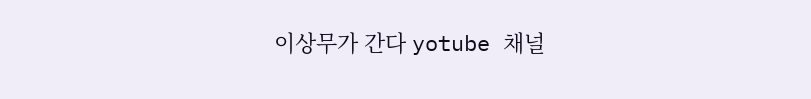이상무가 간다 yotube 채널